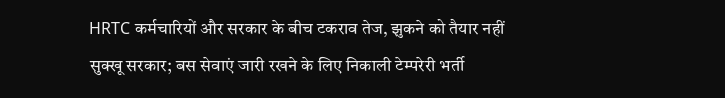HRTC कर्मचारियों और सरकार के बीच टकराव तेज, झुकने को तैयार नहीं सुक्खू सरकार; बस सेवाएं जारी रखने के लिए निकाली टेम्परेरी भर्ती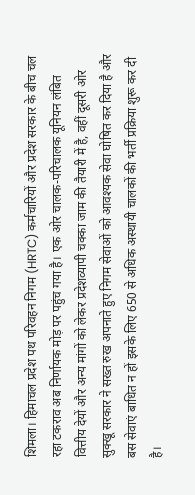शिमला। हिमाचल प्रदेश पथ परिवहन निगम (HRTC) कर्मचारियों और प्रदेश सरकार के बीच चल रहा टकराव अब निर्णायक मोड़ पर पहुंच गया है। एक ओर चालक-परिचालक यूनियन लंबित वित्तीय देयों और अन्य मांगों को लेकर प्रदेशव्यापी चक्का जाम की तैयारी में है, वहीं दूसरी ओर सुक्खू सरकार ने सख्त रुख अपनाते हुए निगम सेवाओं को आवश्यक सेवा घोषित कर दिया है और बस सेवाएं बाधित न हों इसके लिए 650 से अधिक अस्थायी चालकों की भर्ती प्रक्रिया शुरू कर दी है।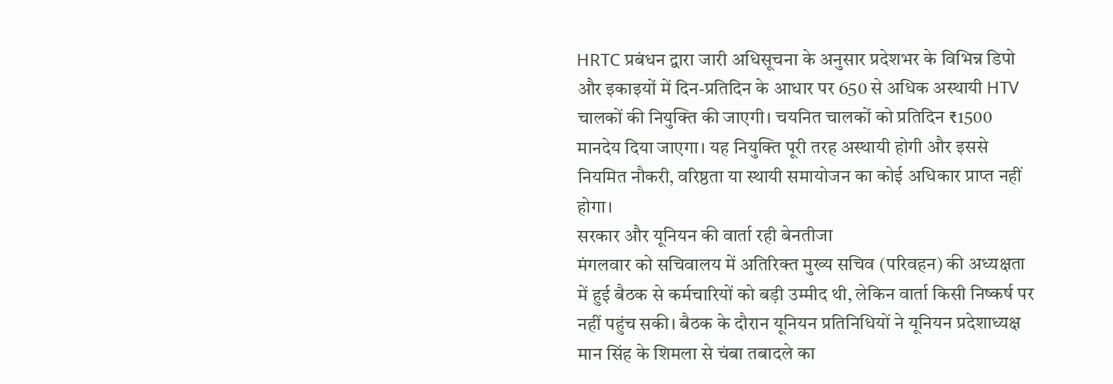HRTC प्रबंधन द्वारा जारी अधिसूचना के अनुसार प्रदेशभर के विभिन्न डिपो और इकाइयों में दिन-प्रतिदिन के आधार पर 650 से अधिक अस्थायी HTV चालकों की नियुक्ति की जाएगी। चयनित चालकों को प्रतिदिन ₹1500 मानदेय दिया जाएगा। यह नियुक्ति पूरी तरह अस्थायी होगी और इससे नियमित नौकरी, वरिष्ठता या स्थायी समायोजन का कोई अधिकार प्राप्त नहीं होगा।
सरकार और यूनियन की वार्ता रही बेनतीजा
मंगलवार को सचिवालय में अतिरिक्त मुख्य सचिव (परिवहन) की अध्यक्षता में हुई बैठक से कर्मचारियों को बड़ी उम्मीद थी, लेकिन वार्ता किसी निष्कर्ष पर नहीं पहुंच सकी। बैठक के दौरान यूनियन प्रतिनिधियों ने यूनियन प्रदेशाध्यक्ष मान सिंह के शिमला से चंबा तबादले का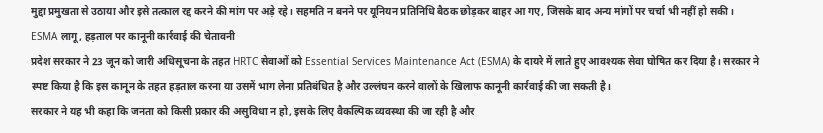मुद्दा प्रमुखता से उठाया और इसे तत्काल रद्द करने की मांग पर अड़े रहे। सहमति न बनने पर यूनियन प्रतिनिधि बैठक छोड़कर बाहर आ गए, जिसके बाद अन्य मांगों पर चर्चा भी नहीं हो सकी।
ESMA लागू, हड़ताल पर कानूनी कार्रवाई की चेतावनी
प्रदेश सरकार ने 23 जून को जारी अधिसूचना के तहत HRTC सेवाओं को Essential Services Maintenance Act (ESMA) के दायरे में लाते हुए आवश्यक सेवा घोषित कर दिया है। सरकार ने स्पष्ट किया है कि इस कानून के तहत हड़ताल करना या उसमें भाग लेना प्रतिबंधित है और उल्लंघन करने वालों के खिलाफ कानूनी कार्रवाई की जा सकती है।
सरकार ने यह भी कहा कि जनता को किसी प्रकार की असुविधा न हो, इसके लिए वैकल्पिक व्यवस्था की जा रही है और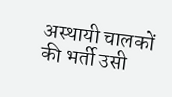अस्थायी चालकों की भर्ती उसी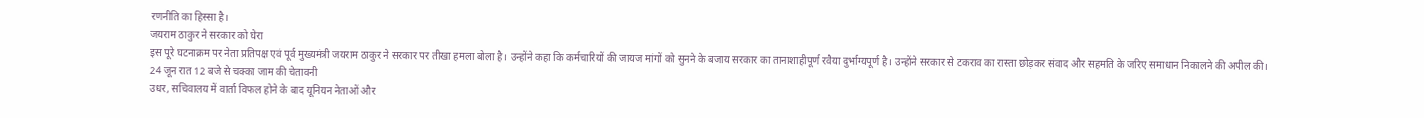रणनीति का हिस्सा है।
जयराम ठाकुर ने सरकार को घेरा
इस पूरे घटनाक्रम पर नेता प्रतिपक्ष एवं पूर्व मुख्यमंत्री जयराम ठाकुर ने सरकार पर तीखा हमला बोला है। उन्होंने कहा कि कर्मचारियों की जायज मांगों को सुनने के बजाय सरकार का तानाशाहीपूर्ण रवैया दुर्भाग्यपूर्ण है। उन्होंने सरकार से टकराव का रास्ता छोड़कर संवाद और सहमति के जरिए समाधान निकालने की अपील की।
24 जून रात 12 बजे से चक्का जाम की चेतावनी
उधर, सचिवालय में वार्ता विफल होने के बाद यूनियन नेताओं और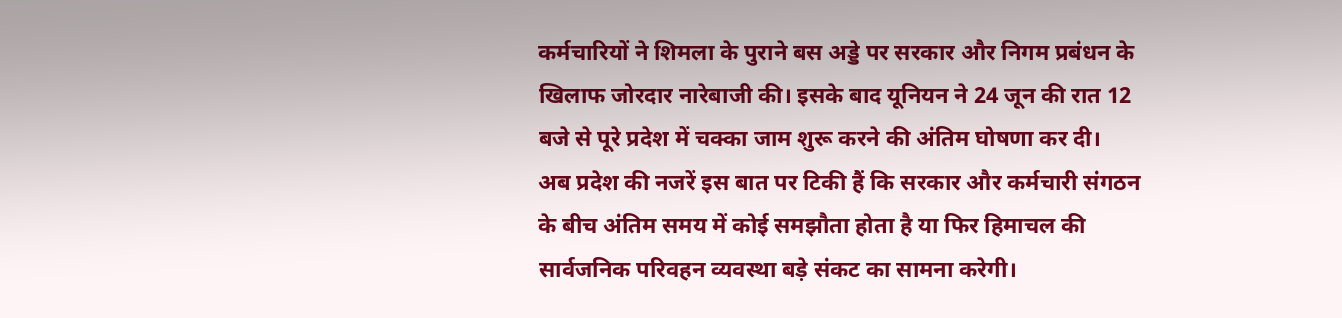कर्मचारियों ने शिमला के पुराने बस अड्डे पर सरकार और निगम प्रबंधन के खिलाफ जोरदार नारेबाजी की। इसके बाद यूनियन ने 24 जून की रात 12 बजे से पूरे प्रदेश में चक्का जाम शुरू करने की अंतिम घोषणा कर दी।
अब प्रदेश की नजरें इस बात पर टिकी हैं कि सरकार और कर्मचारी संगठन के बीच अंतिम समय में कोई समझौता होता है या फिर हिमाचल की सार्वजनिक परिवहन व्यवस्था बड़े संकट का सामना करेगी।